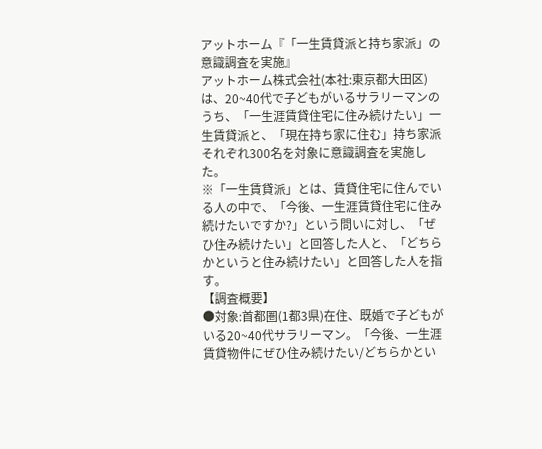アットホーム『「一生賃貸派と持ち家派」の意識調査を実施』
アットホーム株式会社(本社:東京都大田区)は、20~40代で子どもがいるサラリーマンのうち、「一生涯賃貸住宅に住み続けたい」一生賃貸派と、「現在持ち家に住む」持ち家派それぞれ300名を対象に意識調査を実施した。
※「一生賃貸派」とは、賃貸住宅に住んでいる人の中で、「今後、一生涯賃貸住宅に住み続けたいですか?」という問いに対し、「ぜひ住み続けたい」と回答した人と、「どちらかというと住み続けたい」と回答した人を指す。
【調査概要】
●対象:首都圏(1都3県)在住、既婚で子どもがいる20~40代サラリーマン。「今後、一生涯賃貸物件にぜひ住み続けたい/どちらかとい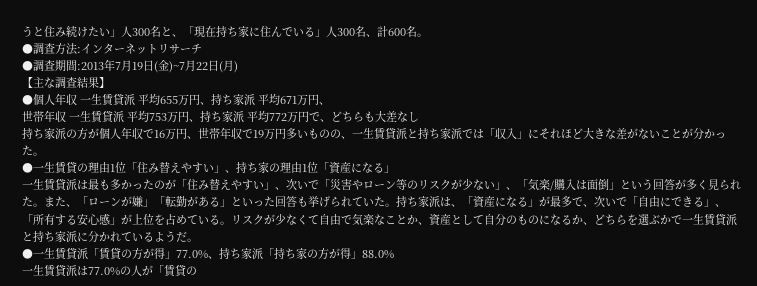うと住み続けたい」人300名と、「現在持ち家に住んでいる」人300名、計600名。
●調査方法:インターネットリサーチ
●調査期間:2013年7月19日(金)~7月22日(月)
【主な調査結果】
●個人年収 一生賃貸派 平均655万円、持ち家派 平均671万円、
世帯年収 一生賃貸派 平均753万円、持ち家派 平均772万円で、どちらも大差なし
持ち家派の方が個人年収で16万円、世帯年収で19万円多いものの、一生賃貸派と持ち家派では「収入」にそれほど大きな差がないことが分かった。
●一生賃貸の理由1位「住み替えやすい」、持ち家の理由1位「資産になる」
一生賃貸派は最も多かったのが「住み替えやすい」、次いで「災害やローン等のリスクが少ない」、「気楽/購入は面倒」という回答が多く見られた。また、「ローンが嫌」「転勤がある」といった回答も挙げられていた。持ち家派は、「資産になる」が最多で、次いで「自由にできる」、「所有する安心感」が上位を占めている。リスクが少なくて自由で気楽なことか、資産として自分のものになるか、どちらを選ぶかで一生賃貸派と持ち家派に分かれているようだ。
●一生賃貸派「賃貸の方が得」77.0%、持ち家派「持ち家の方が得」88.0%
一生賃貸派は77.0%の人が「賃貸の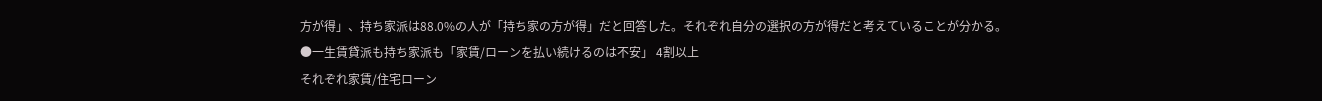方が得」、持ち家派は88.0%の人が「持ち家の方が得」だと回答した。それぞれ自分の選択の方が得だと考えていることが分かる。
●一生賃貸派も持ち家派も「家賃/ローンを払い続けるのは不安」 4割以上
それぞれ家賃/住宅ローン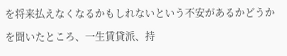を将来払えなくなるかもしれないという不安があるかどうかを聞いたところ、一生賃貸派、持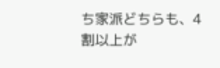ち家派どちらも、4割以上が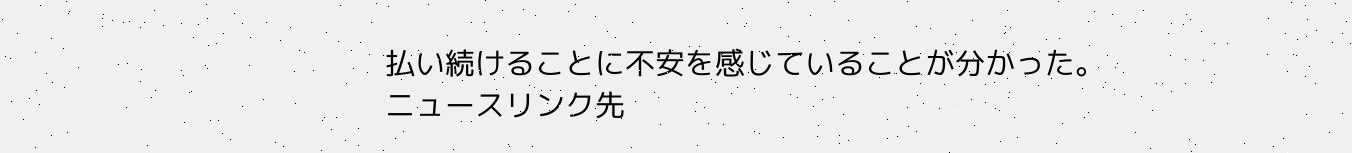払い続けることに不安を感じていることが分かった。
ニュースリンク先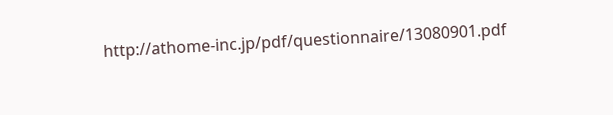http://athome-inc.jp/pdf/questionnaire/13080901.pdf